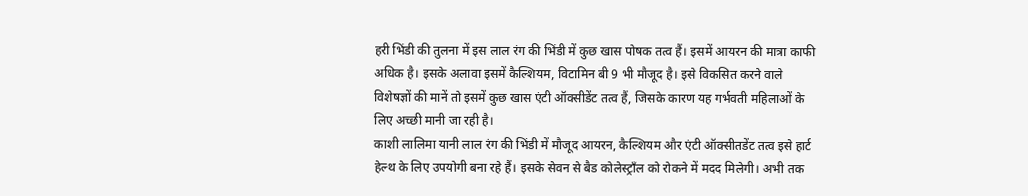हरी भिंडी की तुलना में इस लाल रंग की भिंडी में कुछ खास पोषक तत्व हैं। इसमें आयरन की मात्रा काफी अधिक है। इसके अलावा इसमें कैल्शियम, विटामिन बी 9 भी मौजूद है। इसे विकसित करने वाले विशेषज्ञों की मानें तो इसमें कुछ खास एंटी ऑक्सीडेंट तत्व हैं, जिसके कारण यह गर्भवती महिलाओं के लिए अच्छी मानी जा रही है।
काशी लालिमा यानी लाल रंग की भिंडी में मौजूद आयरन, कैल्शियम और एंटी ऑक्सीतडेंट तत्व इसे हार्ट हेल्थ के लिए उपयोगी बना रहे हैं। इसके सेवन से बैड कोलेस्ट्रॉंल को रोकने में मदद मिलेगी। अभी तक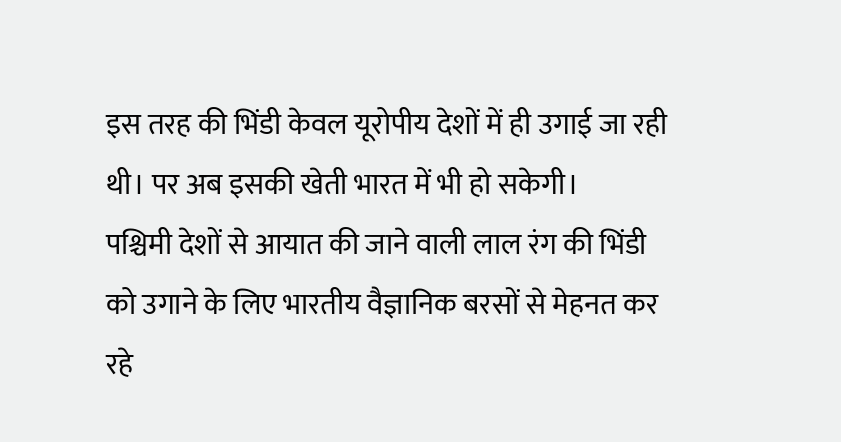इस तरह की भिंडी केवल यूरोपीय देशों में ही उगाई जा रही थी। पर अब इसकी खेती भारत में भी हो सकेगी।
पश्चिमी देशों से आयात की जाने वाली लाल रंग की भिंडी को उगाने के लिए भारतीय वैज्ञानिक बरसों से मेहनत कर रहे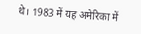थे। 1983 में यह अमेरिका में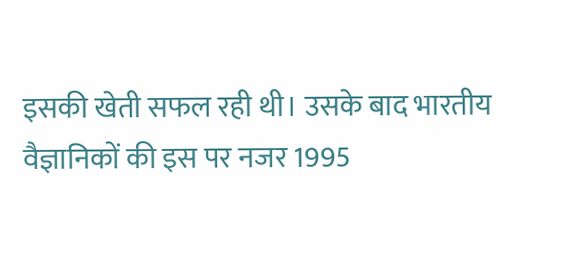इसकी खेती सफल रही थी। उसके बाद भारतीय वैज्ञानिकों की इस पर नजर 1995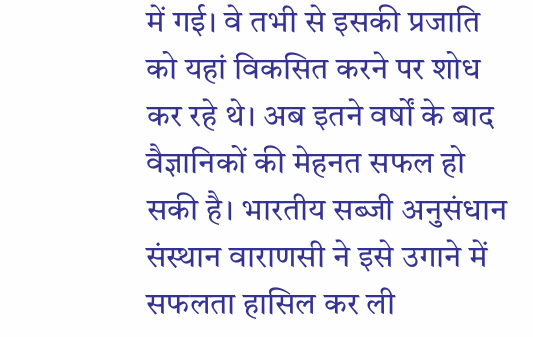में गई। वे तभी से इसकी प्रजाति को यहां विकसित करने पर शोध कर रहे थे। अब इतने वर्षों के बाद वैज्ञानिकों की मेहनत सफल हो सकी है। भारतीय सब्जी अनुसंधान संस्थान वाराणसी ने इसे उगाने में सफलता हासिल कर ली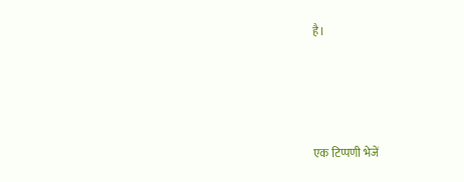है।




एक टिप्पणी भेजें